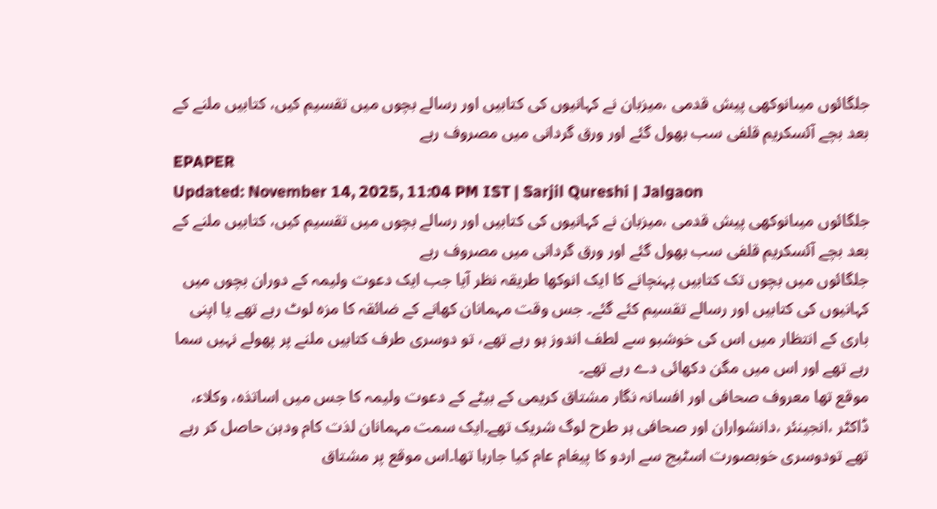جلگائوں میںانوکھی پیش قدمی ،میزبان نے کہانیوں کی کتابیں اور رسالے بچوں میں تقسیم کیں، کتابیں ملنے کے بعد بچے آئسکریم قلفی سب بھول گئے اور ورق گردانی میں مصروف رہے
EPAPER
Updated: November 14, 2025, 11:04 PM IST | Sarjil Qureshi | Jalgaon
جلگائوں میںانوکھی پیش قدمی ،میزبان نے کہانیوں کی کتابیں اور رسالے بچوں میں تقسیم کیں، کتابیں ملنے کے بعد بچے آئسکریم قلفی سب بھول گئے اور ورق گردانی میں مصروف رہے
جلگائوں میں بچوں تک کتابیں پہنچانے کا ایک انوکھا طریقہ نظر آیا جب ایک دعوت ولیمہ کے دوران بچوں میں کہانیوں کی کتابیں اور رسالے تقسیم کئے گئے۔ جس وقت مہمانان کھانے کے ضائقہ کا مزہ لوٹ رہے تھے یا اپنی باری کے انتظار میں اس کی خوشبو سے لطف اندوز ہو رہے تھے، تو دوسری طرف کتابیں ملنے پر پھولے نہیں سما رہے تھے اور اس میں مگن دکھائی دے رہے تھے۔
موقع تھا معروف صحافی اور افسانہ نگار مشتاق کریمی کے بیٹے کے دعوت ولیمہ کا جس میں اساتذہ، وکلاء، ڈاکٹر ،انجینئر ،دانشواران اور صحافی ہر طرح لوگ شریک تھے۔ایک سمت مہمانان لذت کام ودہن حاصل کر رہے تھے تودوسری خوبصورت اسٹیج سے اردو کا پیغام عام کیا جارہا تھا۔اس موقع پر مشتاق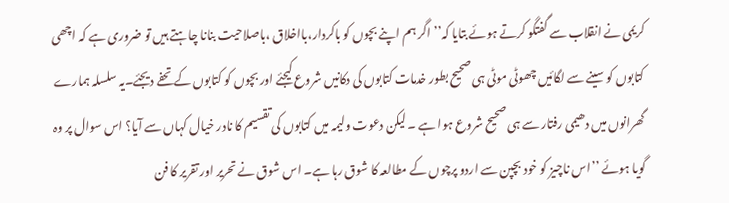کریمی نے انقلاب سے گفتگو کرتے ہوئے بتایا کہ’’ اگر ہم اپنے بچوں کو باکردار،بااخلاق ،باصلاحیت بنانا چاہتے ہیں تو ضروری ہے کہ اچھی کتابوں کو سینے سے لگائیں چھوٹی موٹی ہی صحیح بطور خدمات کتابوں کی دکانیں شروع کیجئے اور بچوں کو کتابوں کے تحفے دیجئے۔یہ سلسلہ ہمارے گھرانوں میں دھیمی رفتار سے ہی صحیح شروع ہوا ہے ۔ لیکن دعوت ولیمہ میں کتابوں کی تقسیم کا نادر خیال کہاں سے آیا؟ اس سوال پر وہ گویا ہوئے ’’اس ناچیز کو خود بچپن سے اردو پرچوں کے مطالعہ کا شوق رہا ہے۔ اس شوق نے تحریر اور تقریر کا فن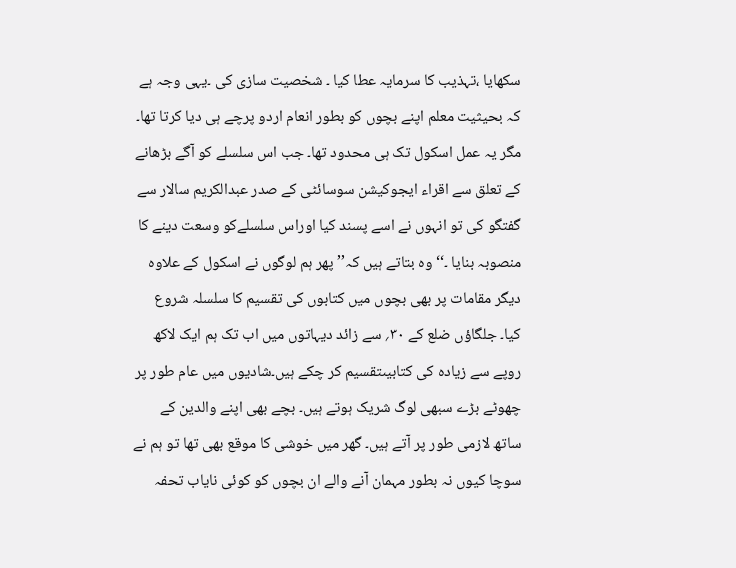سکھایا ،تہذیب کا سرمایہ عطا کیا ۔ شخصیت سازی کی ۔یہی وجہ ہے کہ بحیثیت معلم اپنے بچوں کو بطور انعام اردو پرچے ہی دیا کرتا تھا۔ مگر یہ عمل اسکول تک ہی محدود تھا۔ جب اس سلسلے کو آگے بڑھانے کے تعلق سے اقراء ایجوکیشن سوسائٹی کے صدر عبدالکریم سالار سے گفتگو کی تو انہوں نے اسے پسند کیا اوراس سلسلےکو وسعت دینے کا منصوبہ بنایا ۔‘‘ وہ بتاتے ہیں کہ’’ پھر ہم لوگوں نے اسکول کے علاوہ دیگر مقامات پر بھی بچوں میں کتابوں کی تقسیم کا سلسلہ شروع کیا۔ جلگاؤں ضلع کے ۳۰؍ سے زائد دیہاتوں میں اب تک ہم ایک لاکھ روپے سے زیادہ کی کتابیںتقسیم کر چکے ہیں۔شادیوں میں عام طور پر چھوٹے بڑے سبھی لوگ شریک ہوتے ہیں۔ بچے بھی اپنے والدین کے ساتھ لازمی طور پر آتے ہیں۔ گھر میں خوشی کا موقع بھی تھا تو ہم نے سوچا کیوں نہ بطور مہمان آنے والے ان بچوں کو کوئی نایاب تحفہ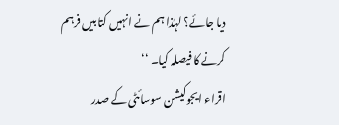دیا جائے؟ لہٰذا ہم نے انہیں کتابیں فرہم کرنے کا فیصلہ کیا۔ ‘‘
اقراء ایجوکیشن سوسائٹی کے صدر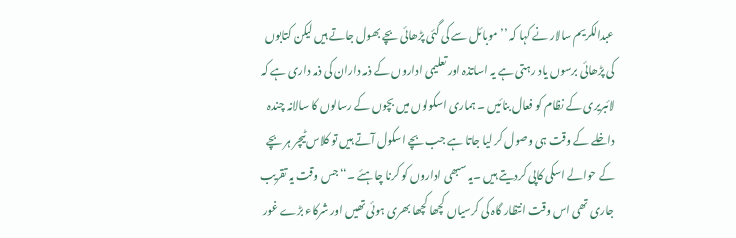عبدالکریم سالار نے کہا کہ ’’ موبائل سے کی گئی پڑھائی بچے بھول جاتے ہیں لیکن کتابوں کی پڑھائی برسوں یاد رہتی ہے یہ اساتذہ اور تعلیمی اداروں کے ذمہ داران کی ذمہ داری ہے کہ لائبریری کے نظام کو فعال بنائیں ۔ ہماری اسکولوں میں بچوں کے رسالوں کا سالانہ چندہ داخلے کے وقت ہی وصول کر لیا جاتا ہے جب بچے اسکول آتے ہیں تو کلاس ٹیچر ہر بچے کے حوالے اسکی کاپی کردیتے ہیں ۔یہ سبھی اداروں کو کرنا چاہئے ۔‘‘جس وقت یہ تقریب جاری تھی اس وقت انتظار گاہ کی کرسیاں کچھا کچھا بھری ہوئی تھیں اور شرکاء بڑے غور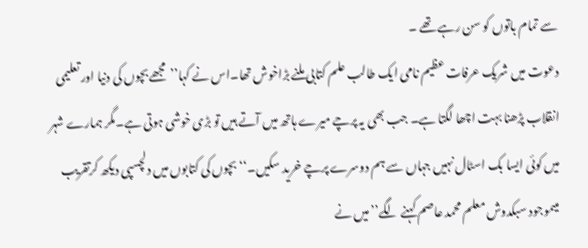سے تمام باتوں کو سن رہے تھے ۔
دعوت میں شریک عرفات عظیم نامی ایک طالب علم کتابی ملنے بڑاخوش تھا۔اس نے کہا’’مجھے بچوں کی دنیا اور تعلیمی انقلاب پڑھنا بہت اچھا لگتا ہے۔ جب بھی یہ پرچے میرے ہاتھ میں آتے ہیں تو بڑی خوشی ہوتی ہے۔مگر ہمارے شہر میں کوئی ایسا بک اسٹال نہیں جہاں سے ہم دوسرے پرچے خرید سکیں۔‘‘ بچوں کی کتابوں میں دلچسپی دیکھ کرتقریب میںموجود سبکدوش معلم محمد عاصم کہنے لگے’’میں نے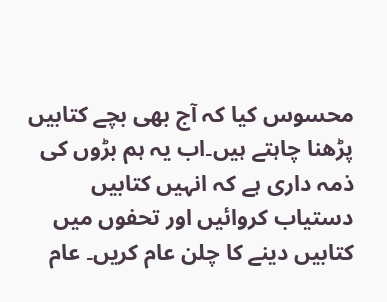محسوس کیا کہ آج بھی بچے کتابیں پڑھنا چاہتے ہیں۔اب یہ ہم بڑوں کی ذمہ داری ہے کہ انہیں کتابیں دستیاب کروائیں اور تحفوں میں کتابیں دینے کا چلن عام کریں۔ عام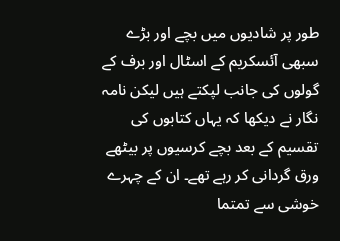طور پر شادیوں میں بچے اور بڑے سبھی آئسکریم کے اسٹال اور برف کے گولوں کی جانب لپکتے ہیں لیکن نامہ نگار نے دیکھا کہ یہاں کتابوں کی تقسیم کے بعد بچے کرسیوں پر بیٹھے ورق گردانی کر رہے تھے۔ ان کے چہرے خوشی سے تمتما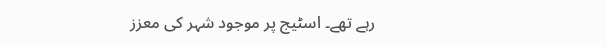رہے تھے۔ اسٹیج پر موجود شہر کی معزز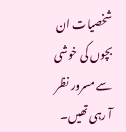شخصیات ان بچوں کی خوشی سے مسرور نظر آ رہی تھیں۔